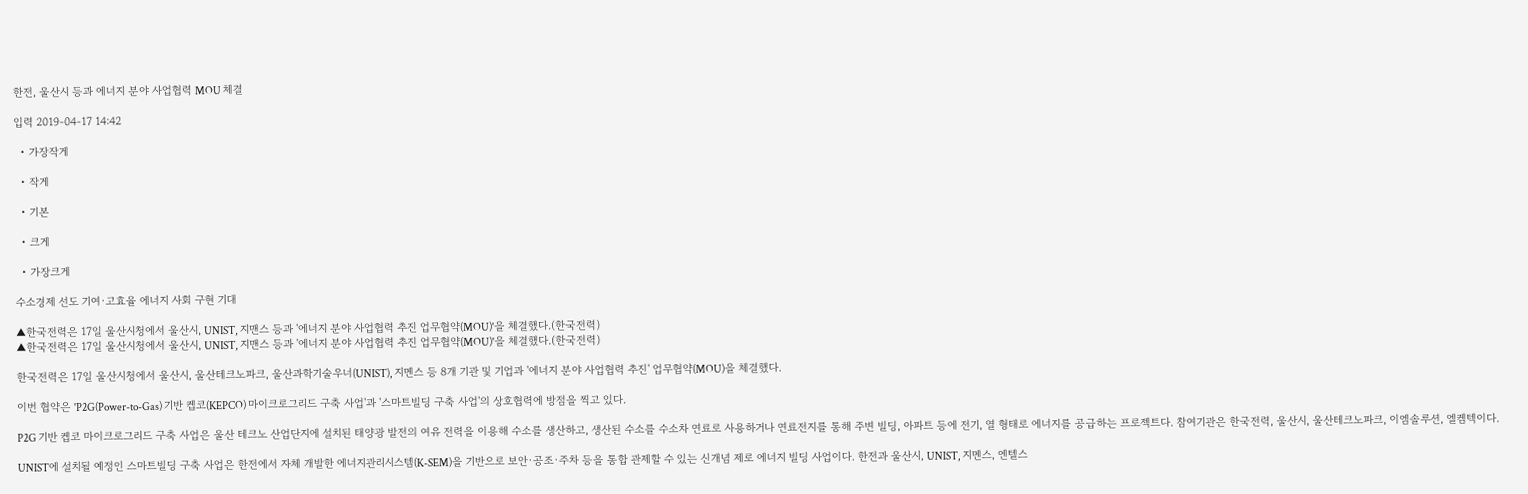한전, 울산시 등과 에너지 분야 사업협력 MOU 체결

입력 2019-04-17 14:42

  • 가장작게

  • 작게

  • 기본

  • 크게

  • 가장크게

수소경제 선도 기여·고효율 에너지 사회 구현 기대

▲한국전력은 17일 울산시청에서 울산시, UNIST, 지맨스 등과 '에너지 분야 사업협력 추진 업무협약(MOU)'을 체결했다.(한국전력)
▲한국전력은 17일 울산시청에서 울산시, UNIST, 지맨스 등과 '에너지 분야 사업협력 추진 업무협약(MOU)'을 체결했다.(한국전력)

한국전력은 17일 울산시청에서 울산시, 울산테크노파크, 울산과학기술우너(UNIST), 지멘스 등 8개 기관 및 기업과 '에너지 분야 사업협력 추진' 업무협약(MOU)을 체결했다.

이번 협약은 'P2G(Power-to-Gas) 기반 켑코(KEPCO) 마이크로그리드 구축 사업'과 '스마트빌딩 구축 사업'의 상호협력에 방점을 찍고 있다.

P2G 기반 켑코 마이크로그리드 구축 사업은 울산 테크노 산업단지에 설치된 태양광 발전의 여유 전력을 이용해 수소를 생산하고, 생산된 수소를 수소차 연료로 사용하거나 연료전지를 통해 주변 빌딩, 아파트 등에 전기, 열 형태로 에너지를 공급하는 프로젝트다. 참여기관은 한국전력, 울산시, 울산테크노파크, 이엠솔루션, 엘켐텍이다.

UNIST에 설치될 예정인 스마트빌딩 구축 사업은 한전에서 자체 개발한 에너지관리시스템(K-SEM)을 기반으로 보안·공조·주차 등을 통합 관제할 수 있는 신개념 제로 에너지 빌딩 사업이다. 한전과 울산시, UNIST, 지멘스, 엔텔스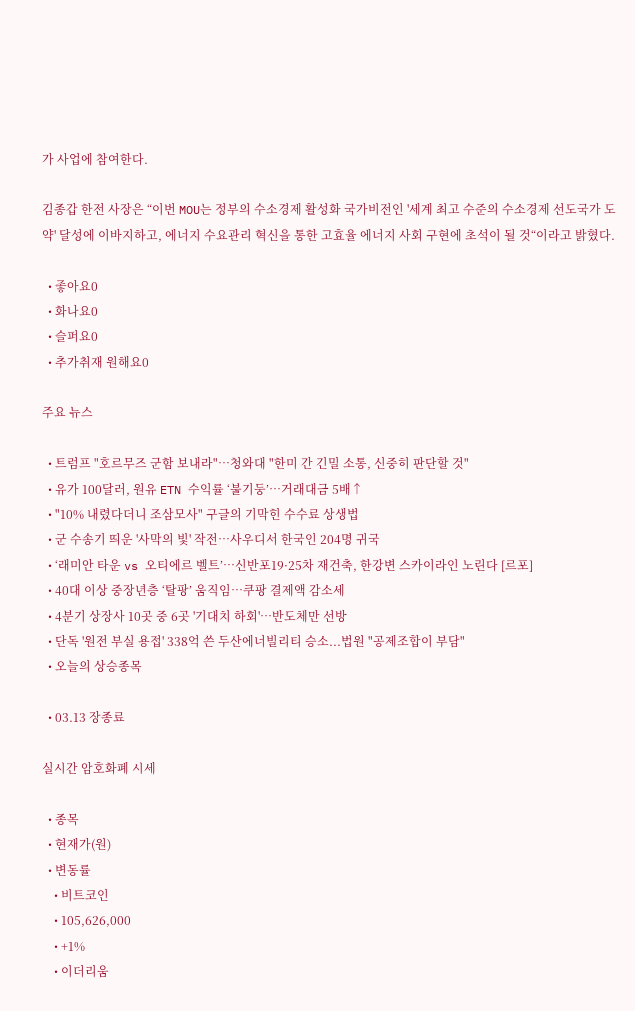가 사업에 참여한다.

김종갑 한전 사장은 “이번 MOU는 정부의 수소경제 활성화 국가비전인 '세계 최고 수준의 수소경제 선도국가 도약' 달성에 이바지하고, 에너지 수요관리 혁신을 통한 고효율 에너지 사회 구현에 초석이 될 것“이라고 밝혔다.

  • 좋아요0
  • 화나요0
  • 슬퍼요0
  • 추가취재 원해요0

주요 뉴스

  • 트럼프 "호르무즈 군함 보내라"…청와대 "한미 간 긴밀 소통, 신중히 판단할 것"
  • 유가 100달러, 원유 ETN 수익률 ‘불기둥’⋯거래대금 5배↑
  • "10% 내렸다더니 조삼모사" 구글의 기막힌 수수료 상생법
  • 군 수송기 띄운 '사막의 빛' 작전⋯사우디서 한국인 204명 귀국
  • ‘래미안 타운 vs 오티에르 벨트’⋯신반포19·25차 재건축, 한강변 스카이라인 노린다 [르포]
  • 40대 이상 중장년층 ‘탈팡’ 움직임…쿠팡 결제액 감소세
  • 4분기 상장사 10곳 중 6곳 '기대치 하회'…반도체만 선방
  • 단독 '원전 부실 용접' 338억 쓴 두산에너빌리티 승소...법원 "공제조합이 부담"
  • 오늘의 상승종목

  • 03.13 장종료

실시간 암호화폐 시세

  • 종목
  • 현재가(원)
  • 변동률
    • 비트코인
    • 105,626,000
    • +1%
    • 이더리움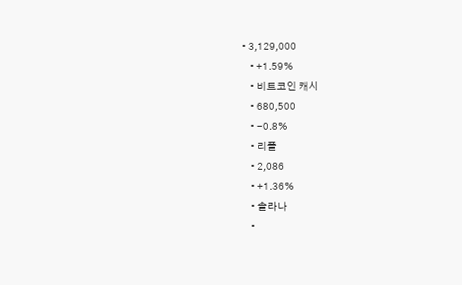• 3,129,000
    • +1.59%
    • 비트코인 캐시
    • 680,500
    • -0.8%
    • 리플
    • 2,086
    • +1.36%
    • 솔라나
    •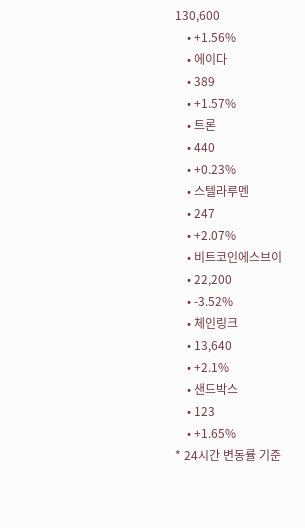130,600
    • +1.56%
    • 에이다
    • 389
    • +1.57%
    • 트론
    • 440
    • +0.23%
    • 스텔라루멘
    • 247
    • +2.07%
    • 비트코인에스브이
    • 22,200
    • -3.52%
    • 체인링크
    • 13,640
    • +2.1%
    • 샌드박스
    • 123
    • +1.65%
* 24시간 변동률 기준